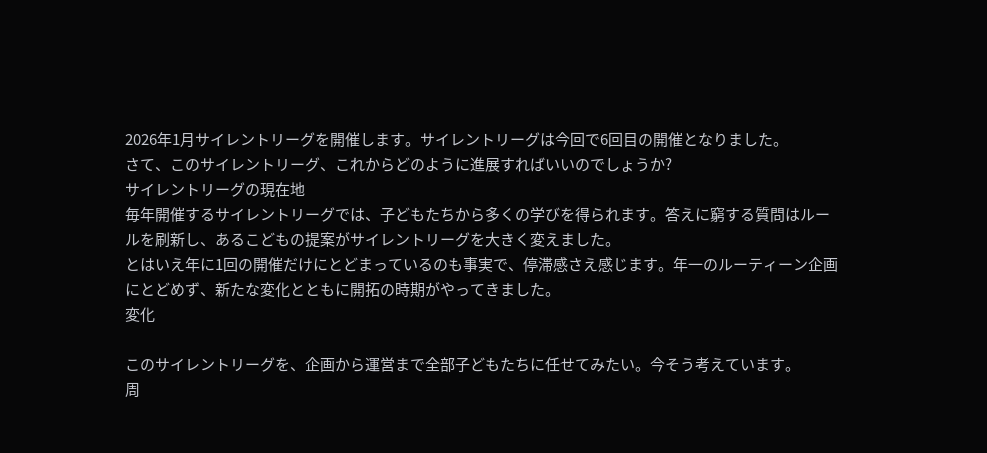2026年1月サイレントリーグを開催します。サイレントリーグは今回で6回目の開催となりました。
さて、このサイレントリーグ、これからどのように進展すればいいのでしょうか?
サイレントリーグの現在地
毎年開催するサイレントリーグでは、子どもたちから多くの学びを得られます。答えに窮する質問はルールを刷新し、あるこどもの提案がサイレントリーグを大きく変えました。
とはいえ年に1回の開催だけにとどまっているのも事実で、停滞感さえ感じます。年一のルーティーン企画にとどめず、新たな変化とともに開拓の時期がやってきました。
変化

このサイレントリーグを、企画から運営まで全部子どもたちに任せてみたい。今そう考えています。
周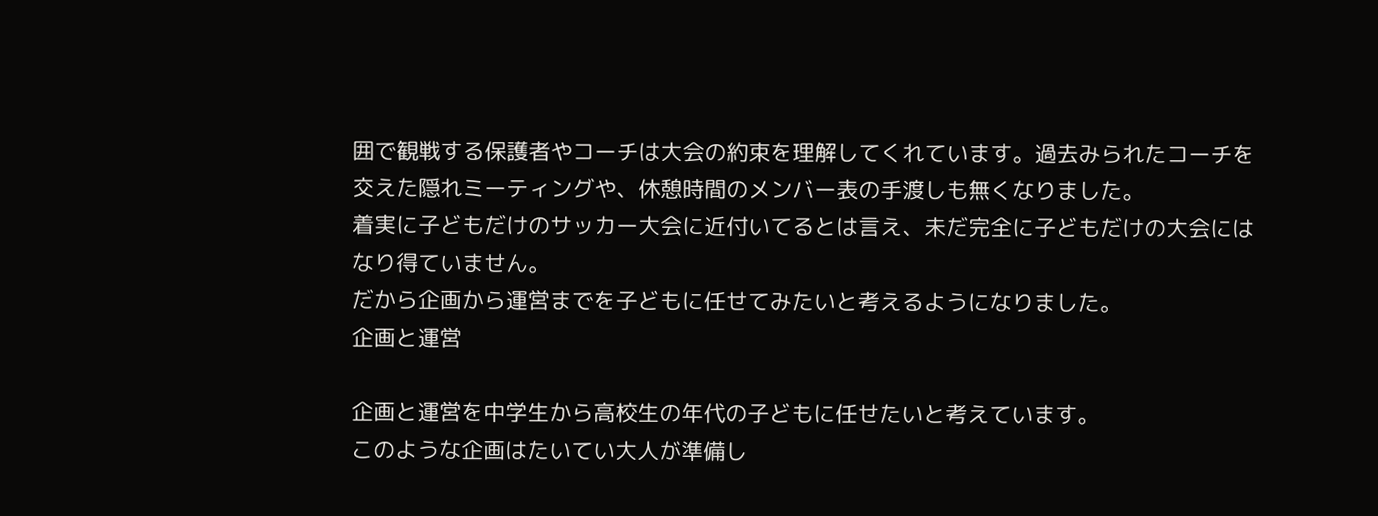囲で観戦する保護者やコーチは大会の約束を理解してくれています。過去みられたコーチを交えた隠れミーティングや、休憩時間のメンバー表の手渡しも無くなりました。
着実に子どもだけのサッカー大会に近付いてるとは言え、未だ完全に子どもだけの大会にはなり得ていません。
だから企画から運営までを子どもに任せてみたいと考えるようになりました。
企画と運営

企画と運営を中学生から高校生の年代の子どもに任せたいと考えています。
このような企画はたいてい大人が準備し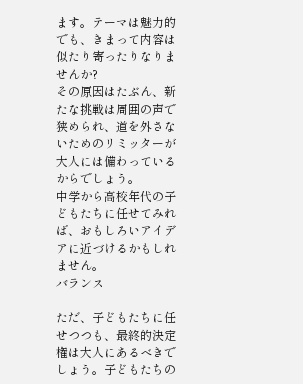ます。テーマは魅力的でも、きまって内容は似たり寄ったりなりませんか?
その原因はたぶん、新たな挑戦は周囲の声で狭められ、道を外さないためのリミッターが大人には備わっているからでしょう。
中学から高校年代の子どもたちに任せてみれば、おもしろいアイデアに近づけるかもしれません。
バランス

ただ、子どもたちに任せつつも、最終的決定権は大人にあるべきでしょう。子どもたちの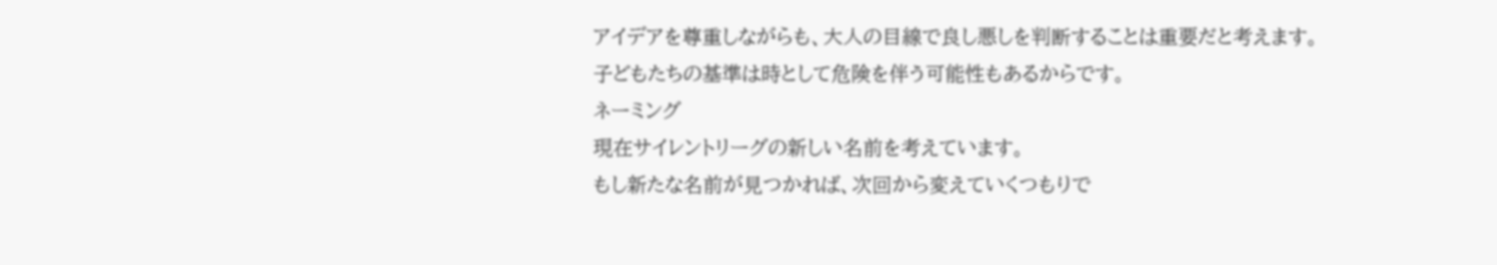アイデアを尊重しながらも、大人の目線で良し悪しを判断することは重要だと考えます。子どもたちの基準は時として危険を伴う可能性もあるからです。
ネーミング
現在サイレントリーグの新しい名前を考えています。
もし新たな名前が見つかれば、次回から変えていくつもりで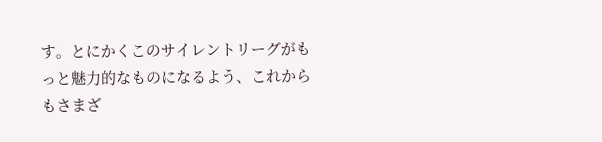す。とにかくこのサイレントリーグがもっと魅力的なものになるよう、これからもさまざ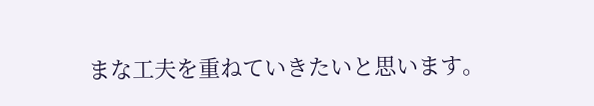まな工夫を重ねていきたいと思います。